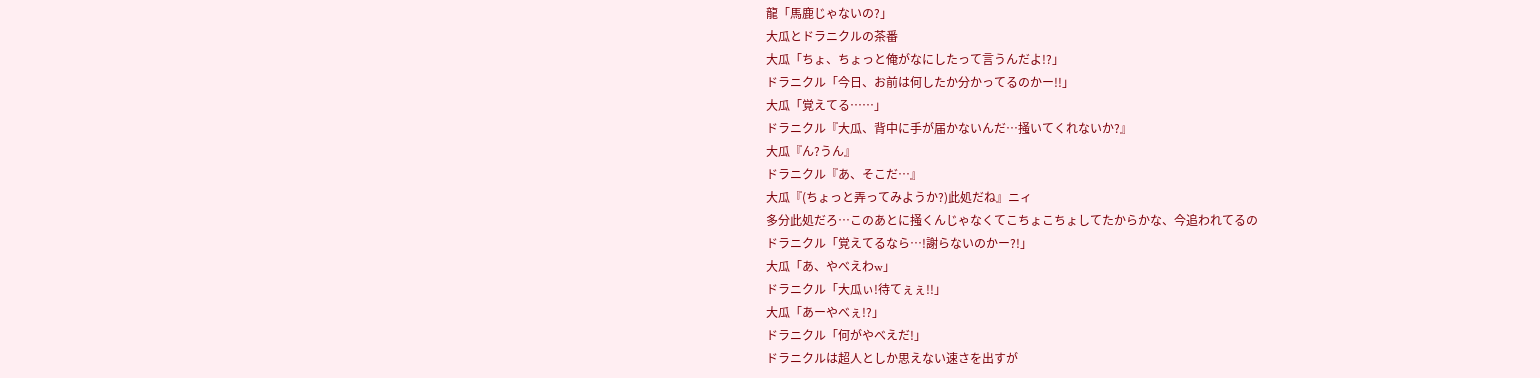龍「馬鹿じゃないの?」
大瓜とドラニクルの茶番
大瓜「ちょ、ちょっと俺がなにしたって言うんだよ!?」
ドラニクル「今日、お前は何したか分かってるのかー!!」
大瓜「覚えてる……」
ドラニクル『大瓜、背中に手が届かないんだ…掻いてくれないか?』
大瓜『ん?うん』
ドラニクル『あ、そこだ…』
大瓜『(ちょっと弄ってみようか?)此処だね』ニィ
多分此処だろ…このあとに掻くんじゃなくてこちょこちょしてたからかな、今追われてるの
ドラニクル「覚えてるなら…!謝らないのかー?!」
大瓜「あ、やべえわw」
ドラニクル「大瓜ぃ!待てぇぇ!!」
大瓜「あーやべぇ!?」
ドラニクル「何がやべえだ!」
ドラニクルは超人としか思えない速さを出すが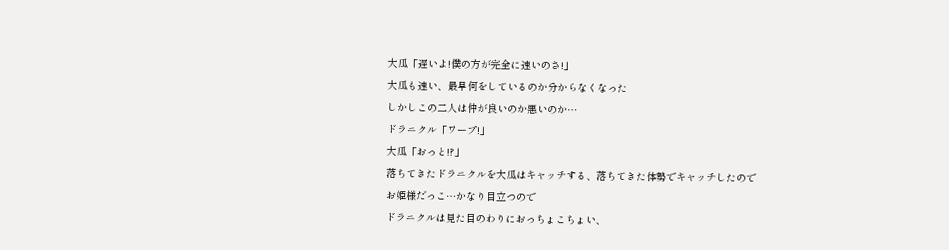大瓜「遅いよ!僕の方が完全に速いのさ!」
大瓜も速い、最早何をしているのか分からなくなった
しかしこの二人は仲が良いのか悪いのか…
ドラニクル「ワープ!」
大瓜「おっと!?」
落ちてきたドラニクルを大瓜はキャッチする、落ちてきた体勢でキャッチしたので
お姫様だっこ…かなり目立つので
ドラニクルは見た目のわりにおっちょこちょい、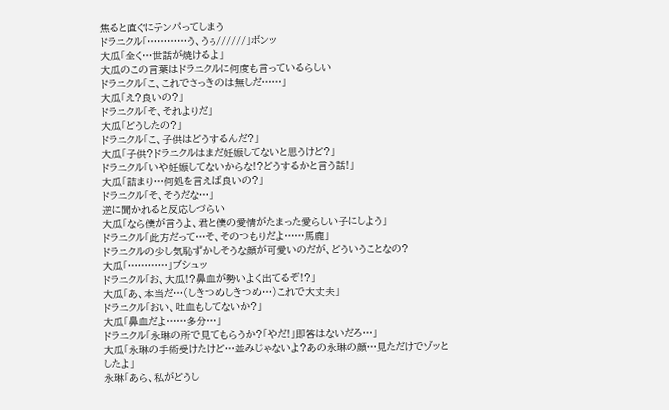焦ると直ぐにテンパってしまう
ドラニクル「…………う、うぅ//////」ボンッ
大瓜「全く…世話が焼けるよ」
大瓜のこの言葉はドラニクルに何度も言っているらしい
ドラニクル「こ、これでさっきのは無しだ……」
大瓜「え?良いの?」
ドラニクル「そ、それよりだ」
大瓜「どうしたの?」
ドラニクル「こ、子供はどうするんだ?」
大瓜「子供?ドラニクルはまだ妊娠してないと思うけど?」
ドラニクル「いや妊娠してないからな!?どうするかと言う話!」
大瓜「詰まり…何処を言えば良いの?」
ドラニクル「そ、そうだな…」
逆に聞かれると反応しづらい
大瓜「なら僕が言うよ、君と僕の愛情がたまった愛らしい子にしよう」
ドラニクル「此方だって…そ、そのつもりだよ……馬鹿」
ドラニクルの少し気恥ずかしそうな顔が可愛いのだが、どういうことなの?
大瓜「…………」ブシュッ
ドラニクル「お、大瓜!?鼻血が勢いよく出てるぞ!?」
大瓜「あ、本当だ…(しきつめしきつめ…)これで大丈夫」
ドラニクル「おい、吐血もしてないか?」
大瓜「鼻血だよ……多分…」
ドラニクル「永琳の所で見てもらうか?「やだ!」即答はないだろ…」
大瓜「永琳の手術受けたけど…並みじゃないよ?あの永琳の顔…見ただけでゾッとしたよ」
永琳「あら、私がどうし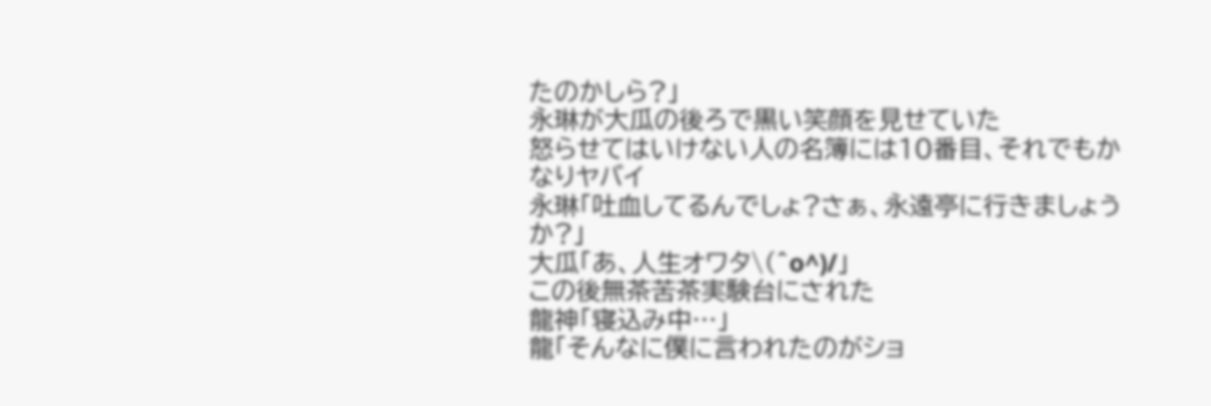たのかしら?」
永琳が大瓜の後ろで黒い笑顔を見せていた
怒らせてはいけない人の名簿には10番目、それでもかなりヤバイ
永琳「吐血してるんでしょ?さぁ、永遠亭に行きましょうか?」
大瓜「あ、人生オワタ\(^o^)/」
この後無茶苦茶実験台にされた
龍神「寝込み中…」
龍「そんなに僕に言われたのがショ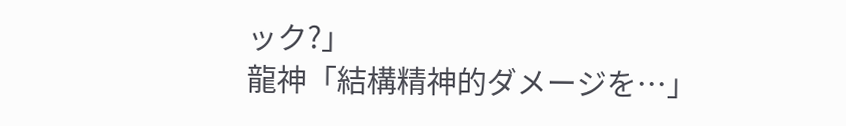ック?」
龍神「結構精神的ダメージを…」